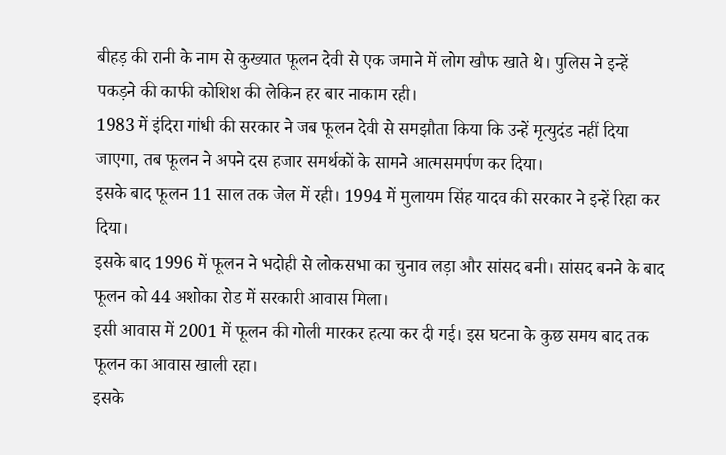बीहड़ की रानी के नाम से कुख्यात फूलन देवी से एक जमाने में लोग खौफ खाते थे। पुलिस ने इन्हें पकड़ने की काफी कोशिश की लेकिन हर बार नाकाम रही।
1983 में इंदिरा गांधी की सरकार ने जब फूलन देवी से समझौता किया कि उन्हें मृत्युदंड नहीं दिया जाएगा, तब फूलन ने अपने दस हजार समर्थकों के सामने आत्मसमर्पण कर दिया।
इसके बाद फूलन 11 साल तक जेल में रही। 1994 में मुलायम सिंह यादव की सरकार ने इन्हें रिहा कर दिया।
इसके बाद 1996 में फूलन ने भदोही से लोकसभा का चुनाव लड़ा और सांसद बनी। सांसद बनने के बाद फूलन को 44 अशोका रोड में सरकारी आवास मिला।
इसी आवास में 2001 में फूलन की गोली मारकर हत्या कर दी गई। इस घटना के कुछ समय बाद तक फूलन का आवास खाली रहा।
इसके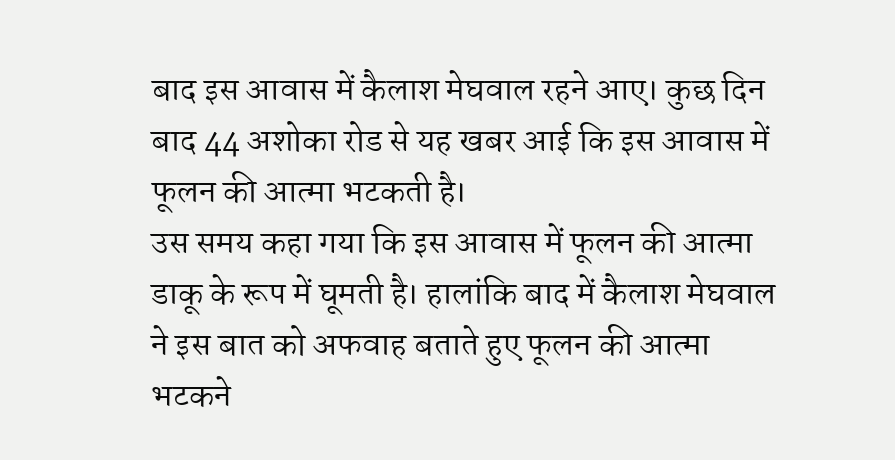बाद इस आवास में कैलाश मेघवाल रहने आए। कुछ दिन बाद 44 अशोका रोड से यह खबर आई कि इस आवास में फूलन की आत्मा भटकती है।
उस समय कहा गया कि इस आवास में फूलन की आत्मा डाकू के रूप में घूमती है। हालांकि बाद में कैलाश मेघवाल ने इस बात को अफवाह बताते हुए फूलन की आत्मा भटकने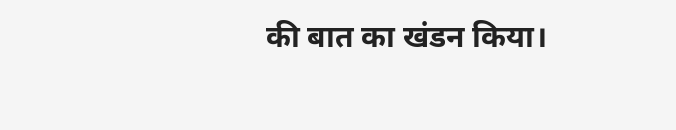की बात का खंडन किया।